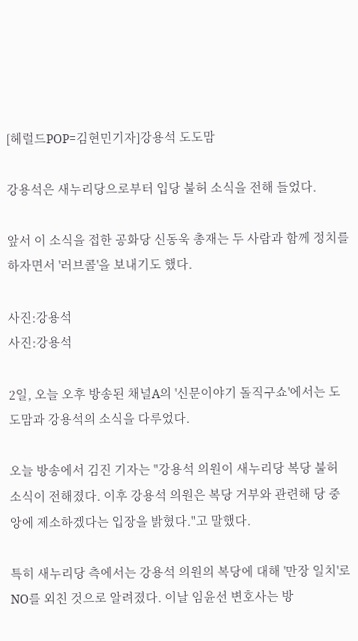[헤럴드POP=김현민기자]강용석 도도맘

강용석은 새누리당으로부터 입당 불허 소식을 전해 들었다.

앞서 이 소식을 접한 공화당 신동욱 총재는 두 사람과 함께 정치를 하자면서 '러브콜'을 보내기도 했다.

사진:강용석
사진:강용석

2일, 오늘 오후 방송된 채널A의 '신문이야기 돌직구쇼'에서는 도도맘과 강용석의 소식을 다루었다.

오늘 방송에서 김진 기자는 "강용석 의원이 새누리당 복당 불허 소식이 전해졌다. 이후 강용석 의원은 복당 거부와 관련해 당 중앙에 제소하겠다는 입장을 밝혔다."고 말했다.

특히 새누리당 측에서는 강용석 의원의 복당에 대해 '만장 일치'로 NO를 외친 것으로 알려졌다. 이날 임윤선 변호사는 방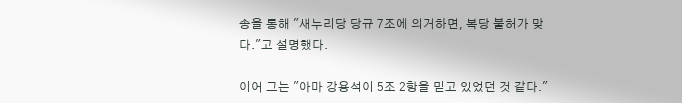송을 통해 "새누리당 당규 7조에 의거하면, 복당 불허가 맞다."고 설명했다.

이어 그는 "아마 강용석이 5조 2항을 믿고 있었던 것 같다."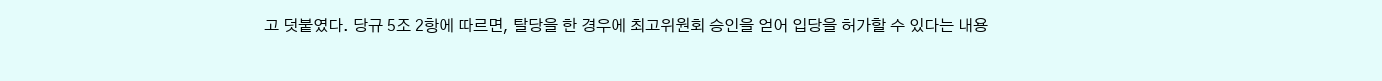고 덧붙였다. 당규 5조 2항에 따르면, 탈당을 한 경우에 최고위원회 승인을 얻어 입당을 허가할 수 있다는 내용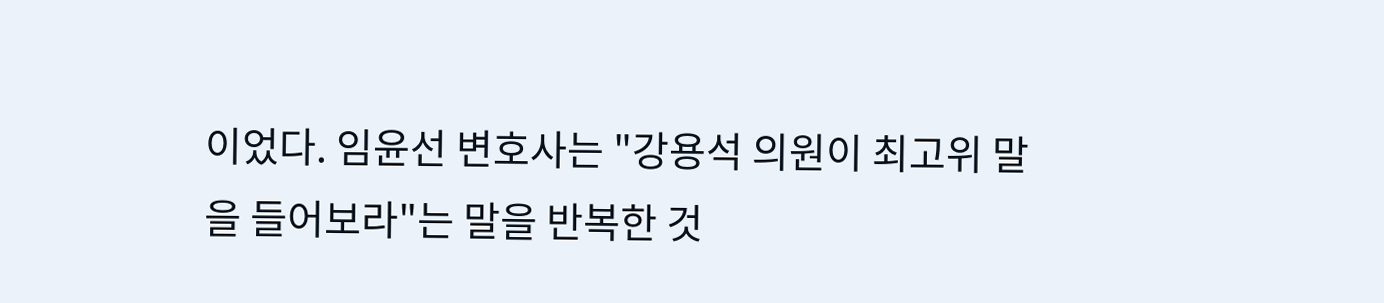이었다. 임윤선 변호사는 "강용석 의원이 최고위 말을 들어보라"는 말을 반복한 것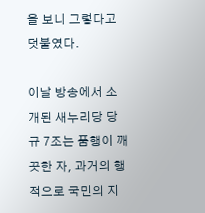을 보니 그렇다고 덧붙였다.

이날 방송에서 소개된 새누리당 당규 7조는 품행이 깨끗한 자, 과거의 행적으로 국민의 지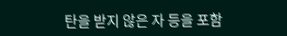탄을 받지 않은 자 등을 포함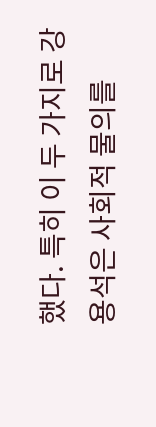했다. 특히 이 두 가지로 강용석은 사회적 물의를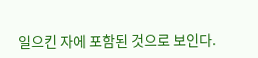일으킨 자에 포함된 것으로 보인다.